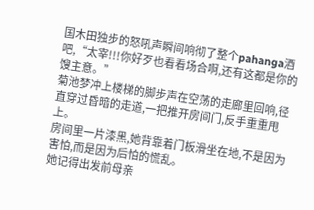国木田独步的怒吼声瞬间响彻了整个pahanga酒吧,“太宰!!!你好歹也看看场合啊,还有这都是你的馊主意。”
菊池梦冲上楼梯的脚步声在空荡的走廊里回响,径直穿过昏暗的走道,一把推开房间门,反手重重甩上。
房间里一片漆黑,她背靠着门板滑坐在地,不是因为害怕,而是因为后怕的慌乱。
她记得出发前母亲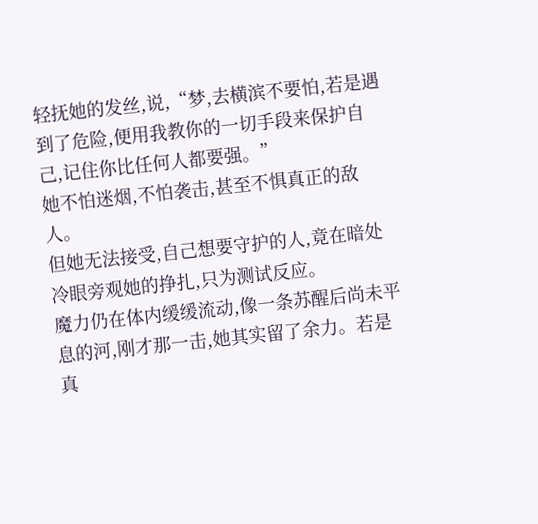轻抚她的发丝,说,“梦,去横滨不要怕,若是遇到了危险,便用我教你的一切手段来保护自己,记住你比任何人都要强。”
她不怕迷烟,不怕袭击,甚至不惧真正的敌人。
但她无法接受,自己想要守护的人,竟在暗处冷眼旁观她的挣扎,只为测试反应。
魔力仍在体内缓缓流动,像一条苏醒后尚未平息的河,刚才那一击,她其实留了余力。若是真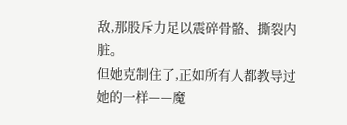敌,那股斥力足以震碎骨骼、撕裂内脏。
但她克制住了,正如所有人都教导过她的一样——魔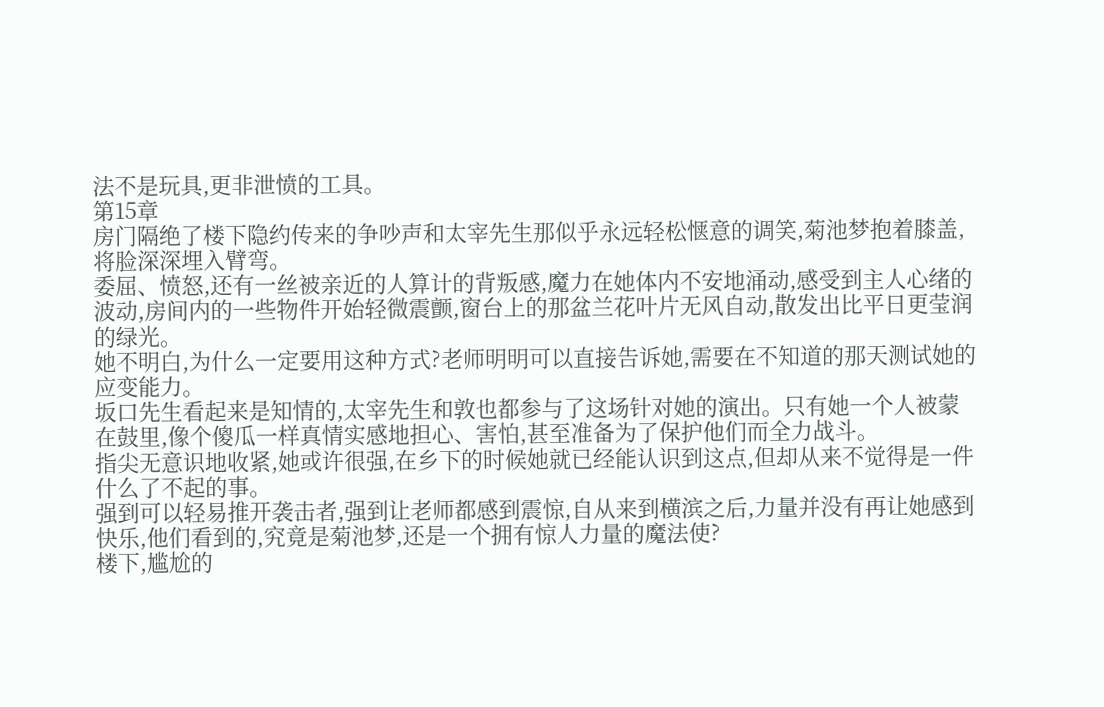法不是玩具,更非泄愤的工具。
第15章
房门隔绝了楼下隐约传来的争吵声和太宰先生那似乎永远轻松惬意的调笑,菊池梦抱着膝盖,将脸深深埋入臂弯。
委屈、愤怒,还有一丝被亲近的人算计的背叛感,魔力在她体内不安地涌动,感受到主人心绪的波动,房间内的一些物件开始轻微震颤,窗台上的那盆兰花叶片无风自动,散发出比平日更莹润的绿光。
她不明白,为什么一定要用这种方式?老师明明可以直接告诉她,需要在不知道的那天测试她的应变能力。
坂口先生看起来是知情的,太宰先生和敦也都参与了这场针对她的演出。只有她一个人被蒙在鼓里,像个傻瓜一样真情实感地担心、害怕,甚至准备为了保护他们而全力战斗。
指尖无意识地收紧,她或许很强,在乡下的时候她就已经能认识到这点,但却从来不觉得是一件什么了不起的事。
强到可以轻易推开袭击者,强到让老师都感到震惊,自从来到横滨之后,力量并没有再让她感到快乐,他们看到的,究竟是菊池梦,还是一个拥有惊人力量的魔法使?
楼下,尴尬的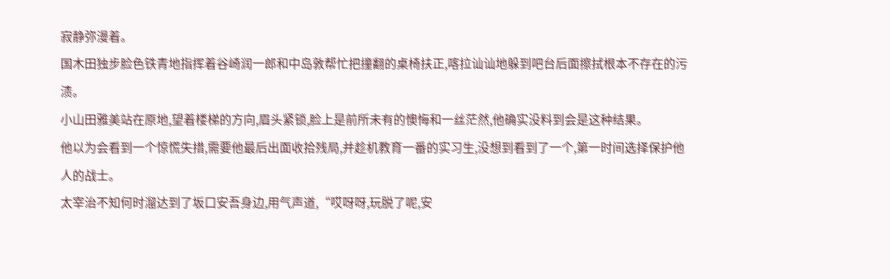寂静弥漫着。
国木田独步脸色铁青地指挥着谷崎润一郎和中岛敦帮忙把撞翻的桌椅扶正,喀拉讪讪地躲到吧台后面擦拭根本不存在的污渍。
小山田雅美站在原地,望着楼梯的方向,眉头紧锁,脸上是前所未有的懊悔和一丝茫然,他确实没料到会是这种结果。
他以为会看到一个惊慌失措,需要他最后出面收拾残局,并趁机教育一番的实习生,没想到看到了一个,第一时间选择保护他人的战士。
太宰治不知何时溜达到了坂口安吾身边,用气声道,“哎呀呀,玩脱了呢,安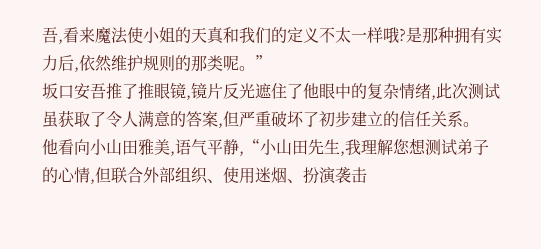吾,看来魔法使小姐的天真和我们的定义不太一样哦?是那种拥有实力后,依然维护规则的那类呢。”
坂口安吾推了推眼镜,镜片反光遮住了他眼中的复杂情绪,此次测试虽获取了令人满意的答案,但严重破坏了初步建立的信任关系。
他看向小山田雅美,语气平静,“小山田先生,我理解您想测试弟子的心情,但联合外部组织、使用迷烟、扮演袭击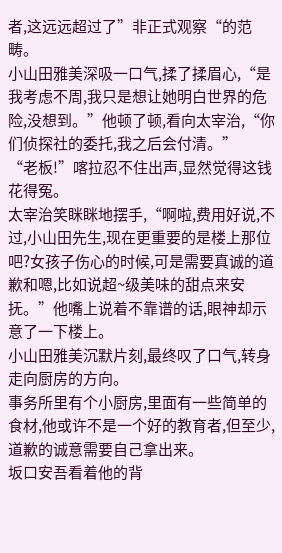者,这远远超过了”非正式观察“的范畴。
小山田雅美深吸一口气,揉了揉眉心,“是我考虑不周,我只是想让她明白世界的危险,没想到。”他顿了顿,看向太宰治,“你们侦探社的委托,我之后会付清。”
“老板!”喀拉忍不住出声,显然觉得这钱花得冤。
太宰治笑眯眯地摆手,“啊啦,费用好说,不过,小山田先生,现在更重要的是楼上那位吧?女孩子伤心的时候,可是需要真诚的道歉和嗯,比如说超~级美味的甜点来安抚。”他嘴上说着不靠谱的话,眼神却示意了一下楼上。
小山田雅美沉默片刻,最终叹了口气,转身走向厨房的方向。
事务所里有个小厨房,里面有一些简单的食材,他或许不是一个好的教育者,但至少,道歉的诚意需要自己拿出来。
坂口安吾看着他的背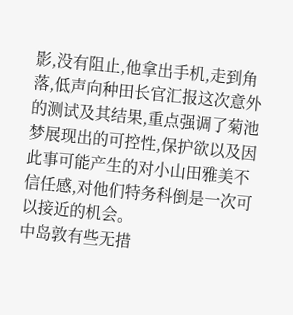影,没有阻止,他拿出手机,走到角落,低声向种田长官汇报这次意外的测试及其结果,重点强调了菊池梦展现出的可控性,保护欲以及因此事可能产生的对小山田雅美不信任感,对他们特务科倒是一次可以接近的机会。
中岛敦有些无措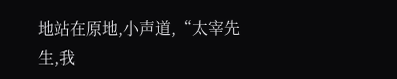地站在原地,小声道,“太宰先生,我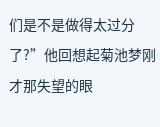们是不是做得太过分了?”他回想起菊池梦刚才那失望的眼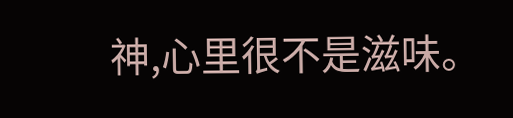神,心里很不是滋味。